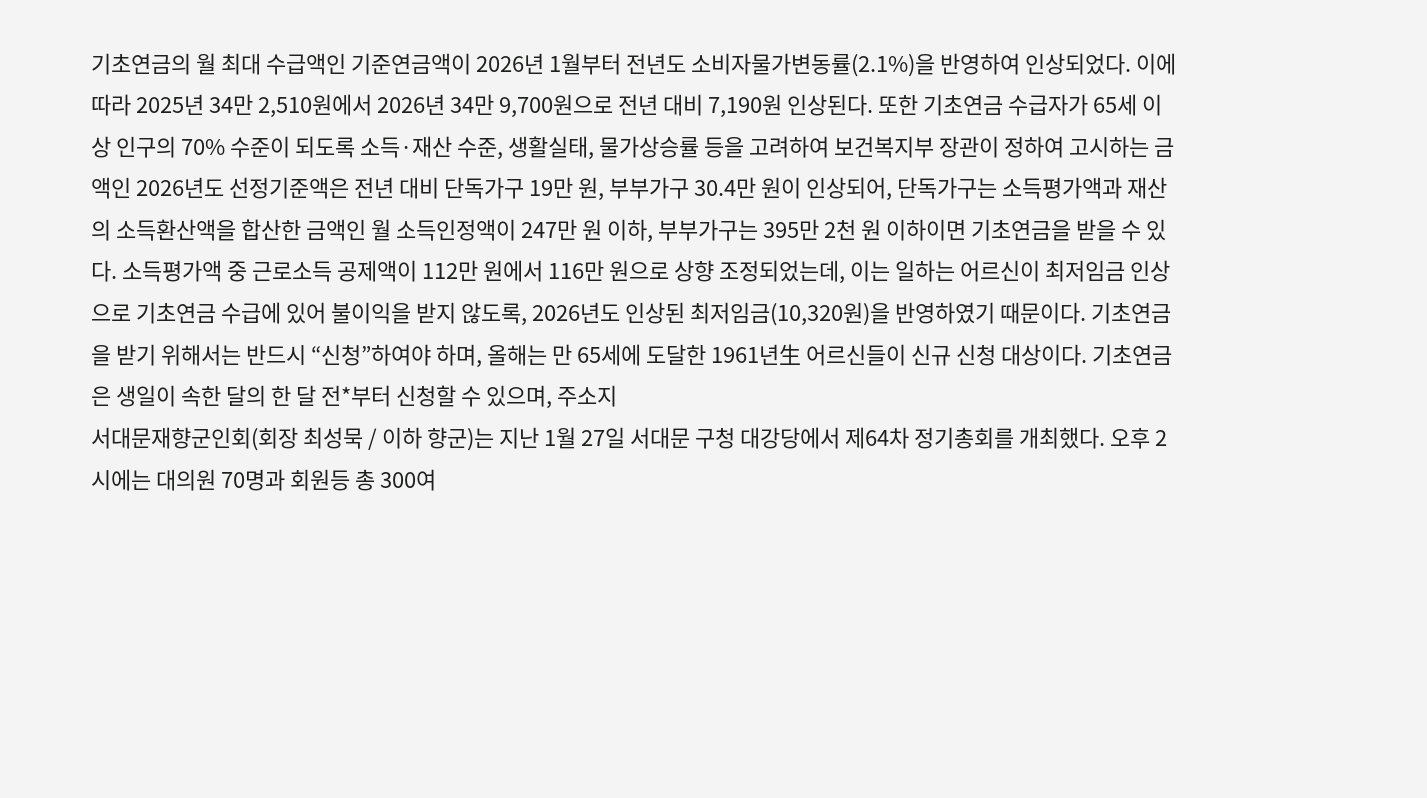기초연금의 월 최대 수급액인 기준연금액이 2026년 1월부터 전년도 소비자물가변동률(2.1%)을 반영하여 인상되었다. 이에 따라 2025년 34만 2,510원에서 2026년 34만 9,700원으로 전년 대비 7,190원 인상된다. 또한 기초연금 수급자가 65세 이상 인구의 70% 수준이 되도록 소득·재산 수준, 생활실태, 물가상승률 등을 고려하여 보건복지부 장관이 정하여 고시하는 금액인 2026년도 선정기준액은 전년 대비 단독가구 19만 원, 부부가구 30.4만 원이 인상되어, 단독가구는 소득평가액과 재산의 소득환산액을 합산한 금액인 월 소득인정액이 247만 원 이하, 부부가구는 395만 2천 원 이하이면 기초연금을 받을 수 있다. 소득평가액 중 근로소득 공제액이 112만 원에서 116만 원으로 상향 조정되었는데, 이는 일하는 어르신이 최저임금 인상으로 기초연금 수급에 있어 불이익을 받지 않도록, 2026년도 인상된 최저임금(10,320원)을 반영하였기 때문이다. 기초연금을 받기 위해서는 반드시 “신청”하여야 하며, 올해는 만 65세에 도달한 1961년生 어르신들이 신규 신청 대상이다. 기초연금은 생일이 속한 달의 한 달 전*부터 신청할 수 있으며, 주소지
서대문재향군인회(회장 최성묵 / 이하 향군)는 지난 1월 27일 서대문 구청 대강당에서 제64차 정기총회를 개최했다. 오후 2시에는 대의원 70명과 회원등 총 300여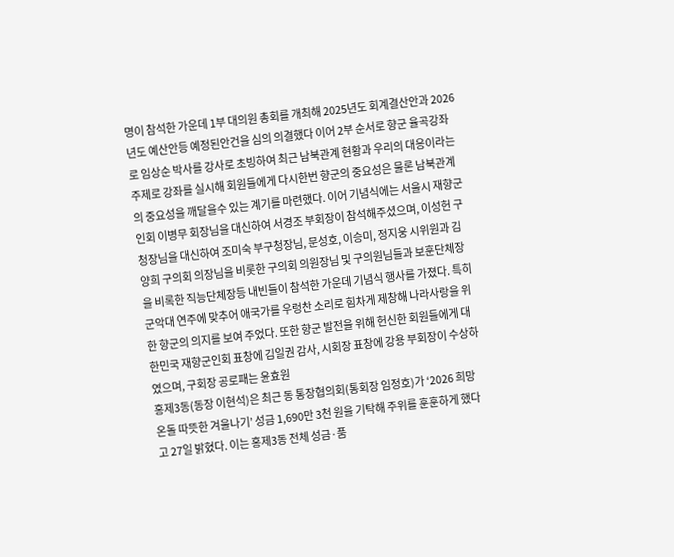명이 참석한 가운데 1부 대의원 총회를 개최해 2025년도 회계결산안과 2026년도 예산안등 예정된안건을 심의 의결했다 이어 2부 순서로 향군 율곡강좌로 임상순 박사를 강사로 초빙하여 최근 남북관계 현황과 우리의 대응이라는 주제로 강좌를 실시해 회원들에게 다시한번 향군의 중요성은 물론 남북관계의 중요성을 깨달을수 있는 계기를 마련했다. 이어 기념식에는 서울시 재향군인회 이병무 회장님을 대신하여 서경조 부회장이 참석해주셨으며, 이성헌 구청장님을 대신하여 조미숙 부구청장님, 문성호, 이승미, 정지웅 시위원과 김양희 구의회 의장님을 비롯한 구의회 의원장님 및 구의원님들과 보훈단체장을 비록한 직능단체장등 내빈들이 참석한 가운데 기념식 행사를 가졌다. 특히 군악대 연주에 맞추어 애국가를 우렁찬 소리로 힘차게 제창해 나라사랑을 위한 향군의 의지를 보여 주었다. 또한 향군 발전을 위해 헌신한 회원들에게 대한민국 재향군인회 표창에 김일권 감사, 시회장 표창에 강용 부회장이 수상하였으며, 구회장 공로패는 윤효원
홍제3동(동장 이현석)은 최근 동 통장협의회(통회장 임정호)가 ‘2026 희망온돌 따뜻한 겨울나기’ 성금 1,690만 3천 원을 기탁해 주위를 훈훈하게 했다고 27일 밝혔다. 이는 홍제3동 전체 성금·품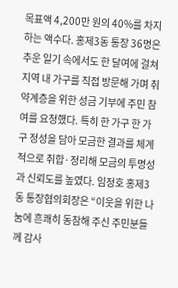목표액 4,200만 원의 40%를 차지하는 액수다. 홍제3동 통장 36명은 추운 일기 속에서도 한 달여에 걸쳐 지역 내 가구를 직접 방문해 가며 취약계층을 위한 성금 기부에 주민 참여를 요청했다. 특히 한 가구 한 가구 정성을 담아 모금한 결과를 체계적으로 취합·정리해 모금의 투명성과 신뢰도를 높였다. 임정호 홍제3동 통장협의회장은 “이웃을 위한 나눔에 흔쾌히 동참해 주신 주민분들께 감사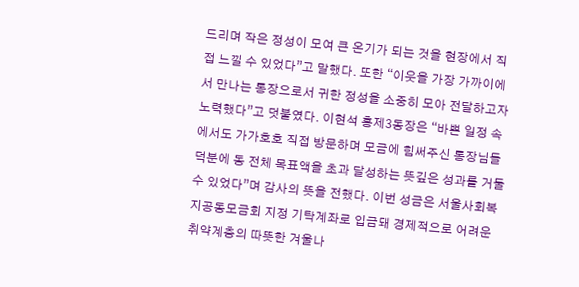드리며 작은 정성이 모여 큰 온기가 되는 것을 현장에서 직접 느낄 수 있었다”고 말했다. 또한 “이웃을 가장 가까이에서 만나는 통장으로서 귀한 정성을 소중히 모아 전달하고자 노력했다”고 덧붙였다. 이현석 홍제3동장은 “바쁜 일정 속에서도 가가호호 직접 방문하며 모금에 힘써주신 통장님들 덕분에 동 전체 목표액을 초과 달성하는 뜻깊은 성과를 거둘 수 있었다”며 감사의 뜻을 전했다. 이번 성금은 서울사회복지공동모금회 지정 기탁계좌로 입금돼 경제적으로 어려운 취약계층의 따뜻한 겨울나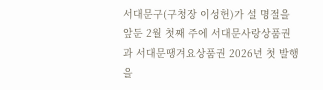서대문구(구청장 이성헌)가 설 명절을 앞둔 2월 첫째 주에 서대문사랑상품권과 서대문땡겨요상품권 2026년 첫 발행을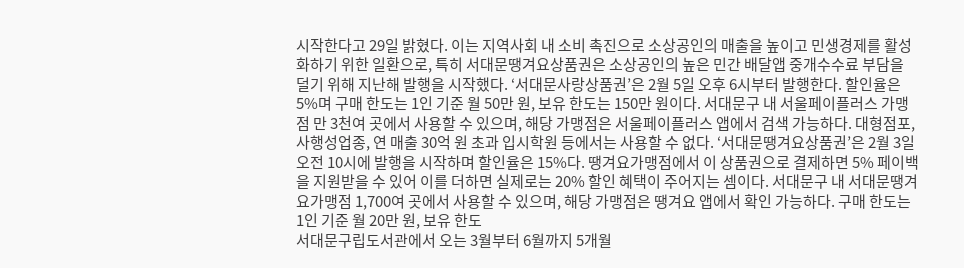시작한다고 29일 밝혔다. 이는 지역사회 내 소비 촉진으로 소상공인의 매출을 높이고 민생경제를 활성화하기 위한 일환으로, 특히 서대문땡겨요상품권은 소상공인의 높은 민간 배달앱 중개수수료 부담을 덜기 위해 지난해 발행을 시작했다. ‘서대문사랑상품권’은 2월 5일 오후 6시부터 발행한다. 할인율은 5%며 구매 한도는 1인 기준 월 50만 원, 보유 한도는 150만 원이다. 서대문구 내 서울페이플러스 가맹점 만 3천여 곳에서 사용할 수 있으며, 해당 가맹점은 서울페이플러스 앱에서 검색 가능하다. 대형점포, 사행성업종, 연 매출 30억 원 초과 입시학원 등에서는 사용할 수 없다. ‘서대문땡겨요상품권’은 2월 3일 오전 10시에 발행을 시작하며 할인율은 15%다. 땡겨요가맹점에서 이 상품권으로 결제하면 5% 페이백을 지원받을 수 있어 이를 더하면 실제로는 20% 할인 혜택이 주어지는 셈이다. 서대문구 내 서대문땡겨요가맹점 1,700여 곳에서 사용할 수 있으며, 해당 가맹점은 땡겨요 앱에서 확인 가능하다. 구매 한도는 1인 기준 월 20만 원, 보유 한도
서대문구립도서관에서 오는 3월부터 6월까지 5개월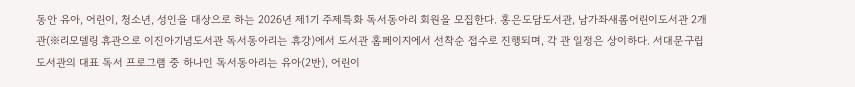동안 유아, 어린이, 청소년, 성인을 대상으로 하는 2026년 제1기 주제특화 독서동아리 회원을 모집한다. 홍은도담도서관, 남가좌새롬어린이도서관 2개관(※리모델링 휴관으로 이진아기념도서관 독서동아리는 휴강)에서 도서관 홈페이지에서 선착순 접수로 진행되며, 각 관 일정은 상이하다. 서대문구립도서관의 대표 독서 프로그램 중 하나인 독서동아리는 유아(2반), 어린이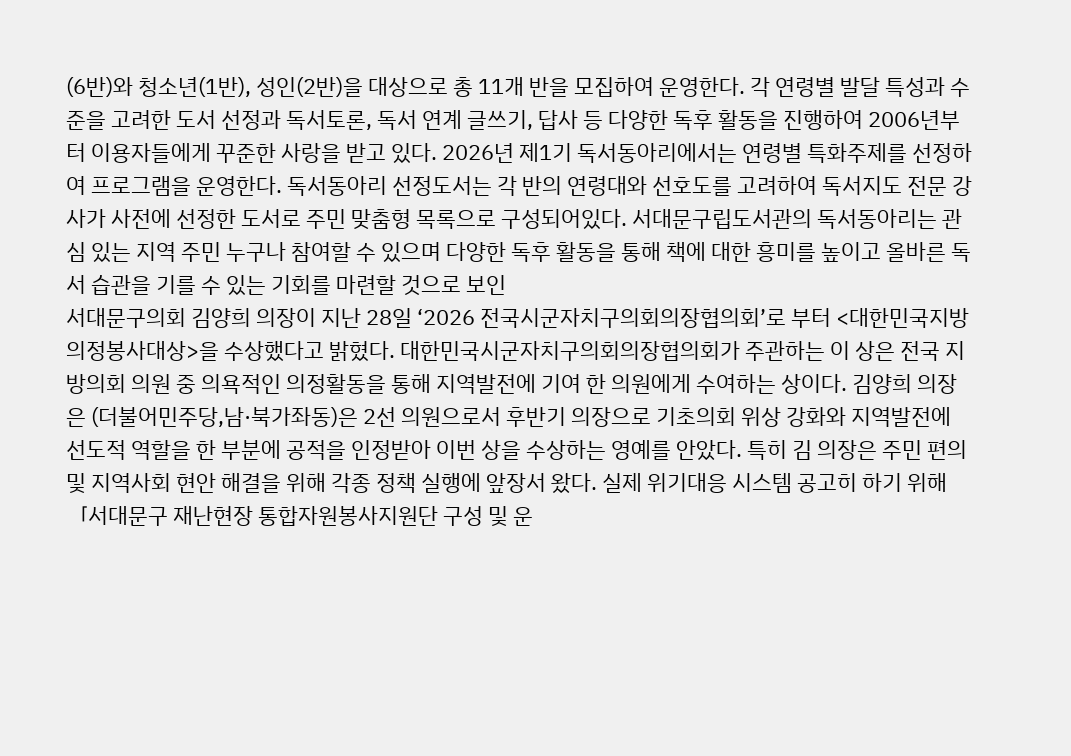(6반)와 청소년(1반), 성인(2반)을 대상으로 총 11개 반을 모집하여 운영한다. 각 연령별 발달 특성과 수준을 고려한 도서 선정과 독서토론, 독서 연계 글쓰기, 답사 등 다양한 독후 활동을 진행하여 2006년부터 이용자들에게 꾸준한 사랑을 받고 있다. 2026년 제1기 독서동아리에서는 연령별 특화주제를 선정하여 프로그램을 운영한다. 독서동아리 선정도서는 각 반의 연령대와 선호도를 고려하여 독서지도 전문 강사가 사전에 선정한 도서로 주민 맞춤형 목록으로 구성되어있다. 서대문구립도서관의 독서동아리는 관심 있는 지역 주민 누구나 참여할 수 있으며 다양한 독후 활동을 통해 책에 대한 흥미를 높이고 올바른 독서 습관을 기를 수 있는 기회를 마련할 것으로 보인
서대문구의회 김양희 의장이 지난 28일 ‘2026 전국시군자치구의회의장협의회’로 부터 <대한민국지방의정봉사대상>을 수상했다고 밝혔다. 대한민국시군자치구의회의장협의회가 주관하는 이 상은 전국 지방의회 의원 중 의욕적인 의정활동을 통해 지역발전에 기여 한 의원에게 수여하는 상이다. 김양희 의장은 (더불어민주당,남·북가좌동)은 2선 의원으로서 후반기 의장으로 기초의회 위상 강화와 지역발전에 선도적 역할을 한 부분에 공적을 인정받아 이번 상을 수상하는 영예를 안았다. 특히 김 의장은 주민 편의 및 지역사회 현안 해결을 위해 각종 정책 실행에 앞장서 왔다. 실제 위기대응 시스템 공고히 하기 위해 「서대문구 재난현장 통합자원봉사지원단 구성 및 운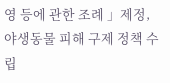영 등에 관한 조례 」제정, 야생동물 피해 구제 정책 수립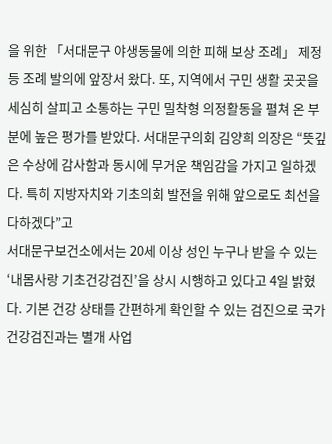을 위한 「서대문구 야생동물에 의한 피해 보상 조례」 제정 등 조례 발의에 앞장서 왔다. 또, 지역에서 구민 생활 곳곳을 세심히 살피고 소통하는 구민 밀착형 의정활동을 펼쳐 온 부분에 높은 평가를 받았다. 서대문구의회 김양희 의장은 “뜻깊은 수상에 감사함과 동시에 무거운 책임감을 가지고 일하겠다. 특히 지방자치와 기초의회 발전을 위해 앞으로도 최선을 다하겠다”고
서대문구보건소에서는 20세 이상 성인 누구나 받을 수 있는 ‘내몸사랑 기초건강검진’을 상시 시행하고 있다고 4일 밝혔다. 기본 건강 상태를 간편하게 확인할 수 있는 검진으로 국가건강검진과는 별개 사업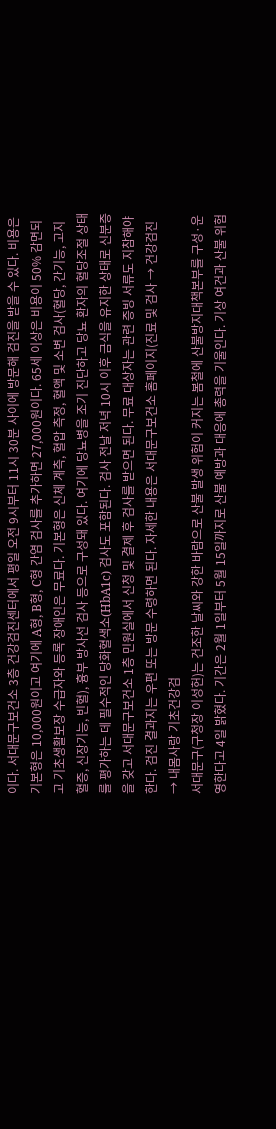이다. 서대문구보건소 3층 건강검진센터에서 평일 오전 9시부터 11시 30분 사이에 방문해 검진을 받을 수 있다. 비용은 기본형은 10,000원이고 여기에 A형, B형, C형 간염 검사를 추가하면 27,000원이다. 65세 이상은 비용이 50% 감면되고 기초생활보장 수급자와 등록 장애인은 무료다. 기본형은 신체 계측, 혈압 측정, 혈액 및 소변 검사(혈당, 간기능, 고지혈증, 신장기능, 빈혈), 흉부 방사선 검사 등으로 구성돼 있다. 여기에 당뇨병을 조기 진단하고 당뇨 환자의 혈당조절 상태를 평가하는 데 필수적인 당화혈색소(HbA1c) 검사도 포함된다. 검사 전날 저녁 10시 이후 금식을 유지한 상태로 신분증을 갖고 서대문구보건소 1층 민원실에서 신청 및 결제 후 검사를 받으면 된다. 무료 대상자는 관련 증빙 서류도 지참해야 한다. 검진 결과지는 우편 또는 방문 수령하면 된다. 자세한 내용은 서대문구보건소 홈페이지(진료 및 검사 → 건강검진 → 내몸사랑 기초건강검
서대문구(구청장 이성헌)는 건조한 날씨와 강한 바람으로 산불 발생 위험이 커지는 봄철에 산불방지대책본부를 구성·운영한다고 4일 밝혔다. 기간은 2월 1일부터 5월 15일까지로 산불 예방과 대응에 총력을 기울인다. 기상 여건과 산불 위험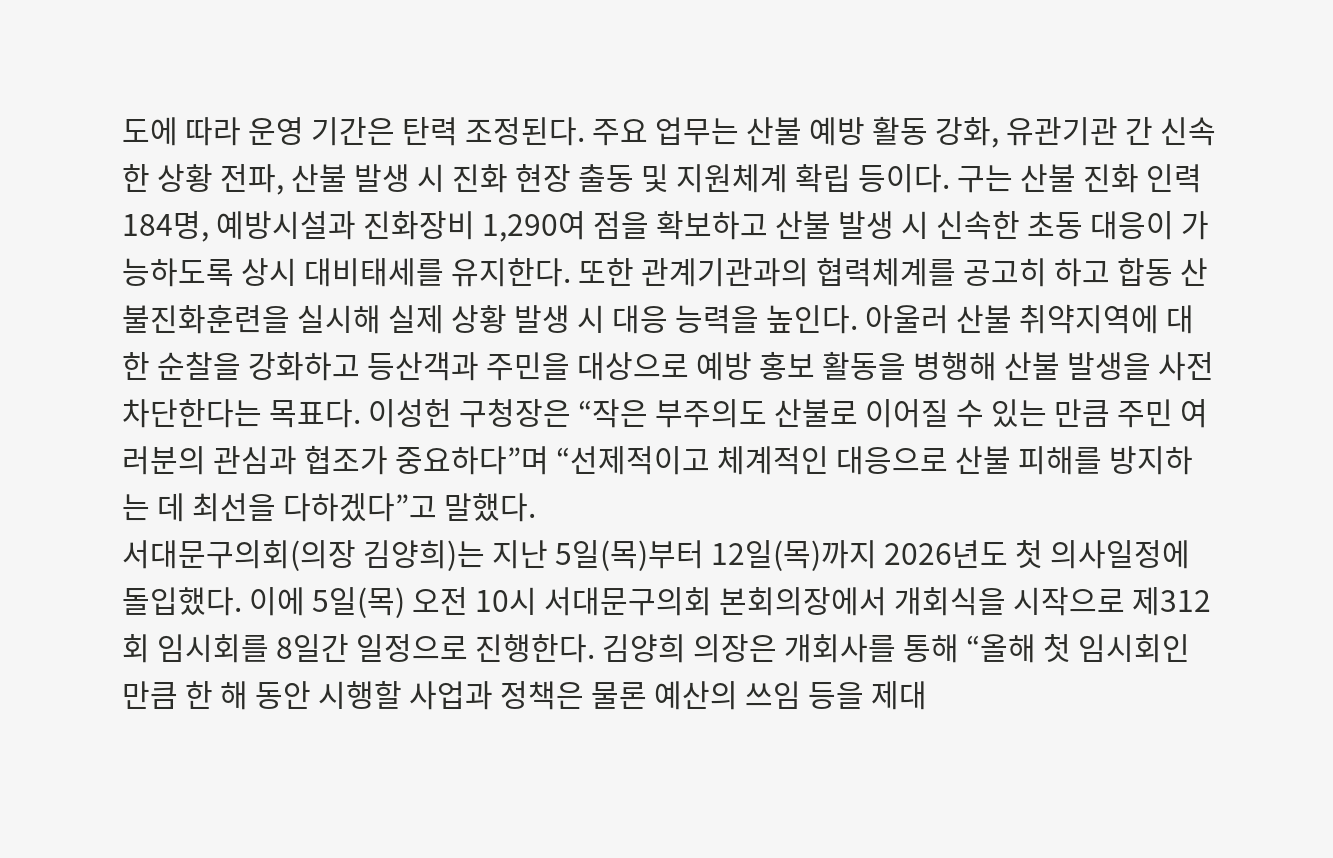도에 따라 운영 기간은 탄력 조정된다. 주요 업무는 산불 예방 활동 강화, 유관기관 간 신속한 상황 전파, 산불 발생 시 진화 현장 출동 및 지원체계 확립 등이다. 구는 산불 진화 인력 184명, 예방시설과 진화장비 1,290여 점을 확보하고 산불 발생 시 신속한 초동 대응이 가능하도록 상시 대비태세를 유지한다. 또한 관계기관과의 협력체계를 공고히 하고 합동 산불진화훈련을 실시해 실제 상황 발생 시 대응 능력을 높인다. 아울러 산불 취약지역에 대한 순찰을 강화하고 등산객과 주민을 대상으로 예방 홍보 활동을 병행해 산불 발생을 사전 차단한다는 목표다. 이성헌 구청장은 “작은 부주의도 산불로 이어질 수 있는 만큼 주민 여러분의 관심과 협조가 중요하다”며 “선제적이고 체계적인 대응으로 산불 피해를 방지하는 데 최선을 다하겠다”고 말했다.
서대문구의회(의장 김양희)는 지난 5일(목)부터 12일(목)까지 2026년도 첫 의사일정에 돌입했다. 이에 5일(목) 오전 10시 서대문구의회 본회의장에서 개회식을 시작으로 제312회 임시회를 8일간 일정으로 진행한다. 김양희 의장은 개회사를 통해 “올해 첫 임시회인 만큼 한 해 동안 시행할 사업과 정책은 물론 예산의 쓰임 등을 제대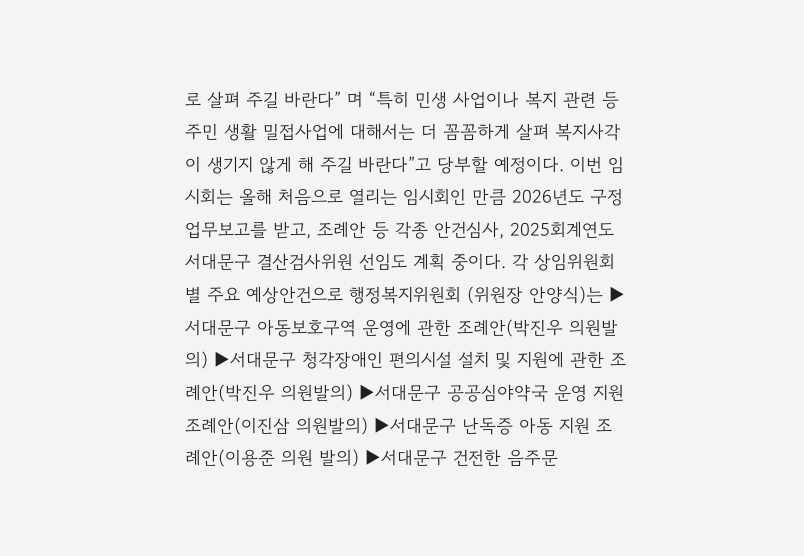로 살펴 주길 바란다” 며 “특히 민생 사업이나 복지 관련 등 주민 생활 밀접사업에 대해서는 더 꼼꼼하게 살펴 복지사각이 생기지 않게 해 주길 바란다”고 당부할 예정이다. 이번 임시회는 올해 처음으로 열리는 임시회인 만큼 2026년도 구정 업무보고를 받고, 조례안 등 각종 안건심사, 2025회계연도 서대문구 결산검사위원 선임도 계획 중이다. 각 상임위원회별 주요 예상안건으로 행정복지위원회 (위원장 안양식)는 ▶서대문구 아동보호구역 운영에 관한 조례안(박진우 의원발의) ▶서대문구 청각장애인 편의시설 설치 및 지원에 관한 조례안(박진우 의원발의) ▶서대문구 공공심야약국 운영 지원 조례안(이진삼 의원발의) ▶서대문구 난독증 아동 지원 조례안(이용준 의원 발의) ▶서대문구 건전한 음주문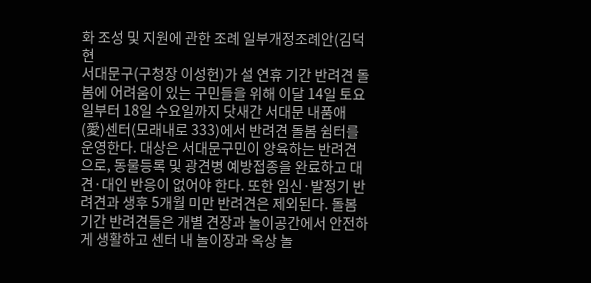화 조성 및 지원에 관한 조례 일부개정조례안(김덕현
서대문구(구청장 이성헌)가 설 연휴 기간 반려견 돌봄에 어려움이 있는 구민들을 위해 이달 14일 토요일부터 18일 수요일까지 닷새간 서대문 내품애(愛)센터(모래내로 333)에서 반려견 돌봄 쉼터를 운영한다. 대상은 서대문구민이 양육하는 반려견으로, 동물등록 및 광견병 예방접종을 완료하고 대견·대인 반응이 없어야 한다. 또한 임신·발정기 반려견과 생후 5개월 미만 반려견은 제외된다. 돌봄 기간 반려견들은 개별 견장과 놀이공간에서 안전하게 생활하고 센터 내 놀이장과 옥상 놀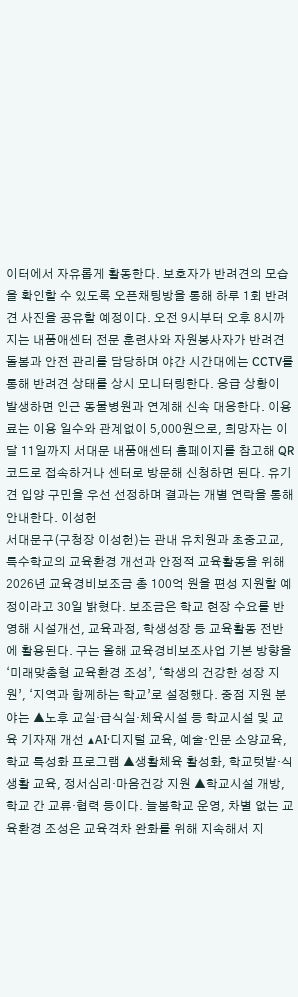이터에서 자유롭게 활동한다. 보호자가 반려견의 모습을 확인할 수 있도록 오픈채팅방을 통해 하루 1회 반려견 사진을 공유할 예정이다. 오전 9시부터 오후 8시까지는 내품애센터 전문 훈련사와 자원봉사자가 반려견 돌봄과 안전 관리를 담당하며 야간 시간대에는 CCTV를 통해 반려견 상태를 상시 모니터링한다. 응급 상황이 발생하면 인근 동물병원과 연계해 신속 대응한다. 이용료는 이용 일수와 관계없이 5,000원으로, 희망자는 이달 11일까지 서대문 내품애센터 홈페이지를 참고해 QR코드로 접속하거나 센터로 방문해 신청하면 된다. 유기견 입양 구민을 우선 선정하며 결과는 개별 연락을 통해 안내한다. 이성헌
서대문구(구청장 이성헌)는 관내 유치원과 초중고교, 특수학교의 교육환경 개선과 안정적 교육활동을 위해 2026년 교육경비보조금 총 100억 원을 편성 지원할 예정이라고 30일 밝혔다. 보조금은 학교 현장 수요를 반영해 시설개선, 교육과정, 학생성장 등 교육활동 전반에 활용된다. 구는 올해 교육경비보조사업 기본 방향을 ‘미래맞춤형 교육환경 조성’, ‘학생의 건강한 성장 지원’, ‘지역과 함께하는 학교’로 설정했다. 중점 지원 분야는 ▲노후 교실·급식실·체육시설 등 학교시설 및 교육 기자재 개선 ▲AI·디지털 교육, 예술·인문 소양교육, 학교 특성화 프로그램 ▲생활체육 활성화, 학교텃밭·식생활 교육, 정서심리·마음건강 지원 ▲학교시설 개방, 학교 간 교류·협력 등이다. 늘봄학교 운영, 차별 없는 교육환경 조성은 교육격차 완화를 위해 지속해서 지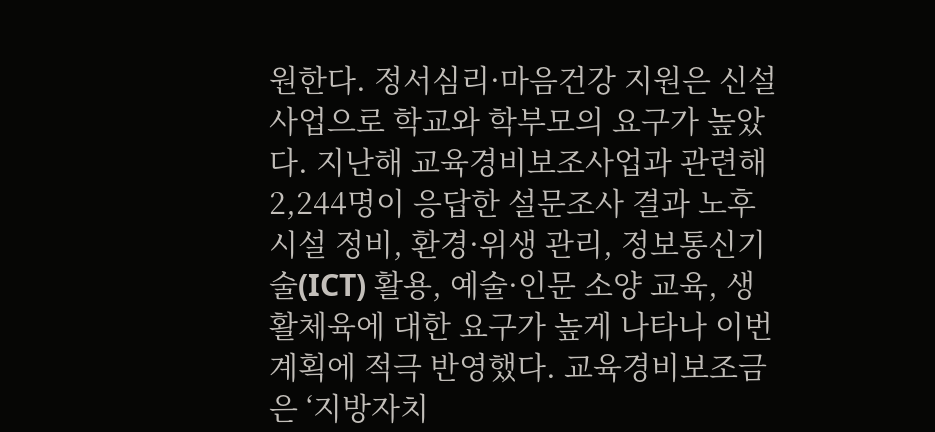원한다. 정서심리·마음건강 지원은 신설 사업으로 학교와 학부모의 요구가 높았다. 지난해 교육경비보조사업과 관련해 2,244명이 응답한 설문조사 결과 노후시설 정비, 환경·위생 관리, 정보통신기술(ICT) 활용, 예술·인문 소양 교육, 생활체육에 대한 요구가 높게 나타나 이번 계획에 적극 반영했다. 교육경비보조금은 ‘지방자치